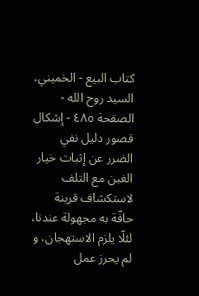كتاب البيع - الخميني، السيد روح الله - الصفحة ٤٨٥ - إشكال قصور دليل نفي الضرر عن إثبات خيار الغبن مع التلف
لاستكشاف قرينة حافّة به مجهولة عندنا، لئلّا يلزم الاستهجان، و لم يحرز عمل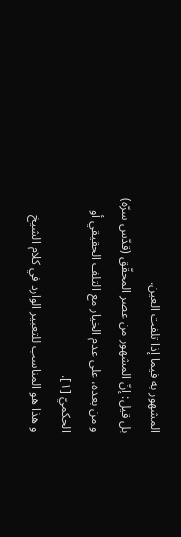المشهور به فيما إذا تلفت العين.
بل قيل: إنّ المشهور من عصر المحقّق (قدّس سرّه) و من بعده، على عدم الخيار مع التلف الحقيقي أو الحكميّ [١].
و هذا هو المناسب للتعبير الوارد في كلام الشيخ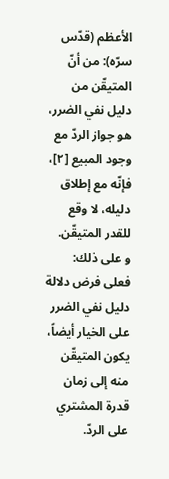الأعظم (قدّس سرّه): من أنّ المتيقّن من دليل نفي الضرر، هو جواز الردّ مع وجود المبيع [٢]، فإنّه مع إطلاق دليله، لا وقع للقدر المتيقّن.
و على ذلك: فعلى فرض دلالة دليل نفي الضرر على الخيار أيضاً، يكون المتيقّن منه إلى زمان قدرة المشتري على الردّ.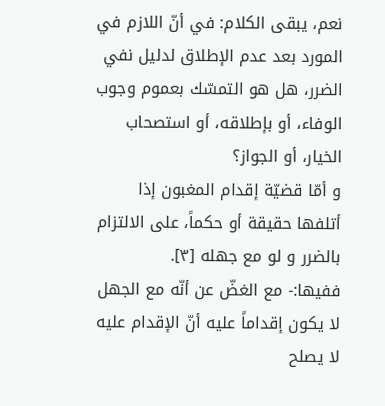نعم، يبقى الكلام: في أنّ اللازم في المورد بعد عدم الإطلاق لدليل نفي الضرر، هل هو التمسّك بعموم وجوب الوفاء، أو بإطلاقه، أو استصحاب الخيار، أو الجواز؟
و أمّا قضيّة إقدام المغبون إذا أتلفها حقيقة أو حكماً، على الالتزام بالضرر و لو مع جهله [٣].
ففيها:- مع الغضّ عن أنّه مع الجهل لا يكون إقداماً عليه أنّ الإقدام عليه لا يصلح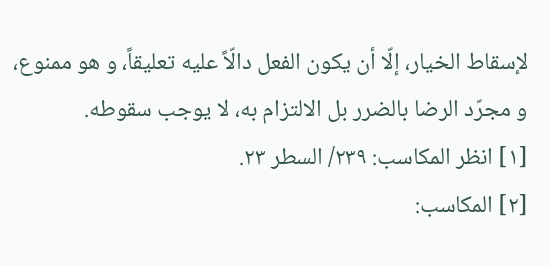لإسقاط الخيار، إلّا أن يكون الفعل دالّاً عليه تعليقاً، و هو ممنوع، و مجرّد الرضا بالضرر بل الالتزام به، لا يوجب سقوطه.
[١] انظر المكاسب: ٢٣٩/ السطر ٢٣.
[٢] المكاسب: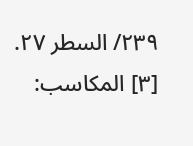٢٣٩/ السطر ٢٧.
[٣] المكاسب: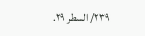٢٣٩/ السطر ٢٩.